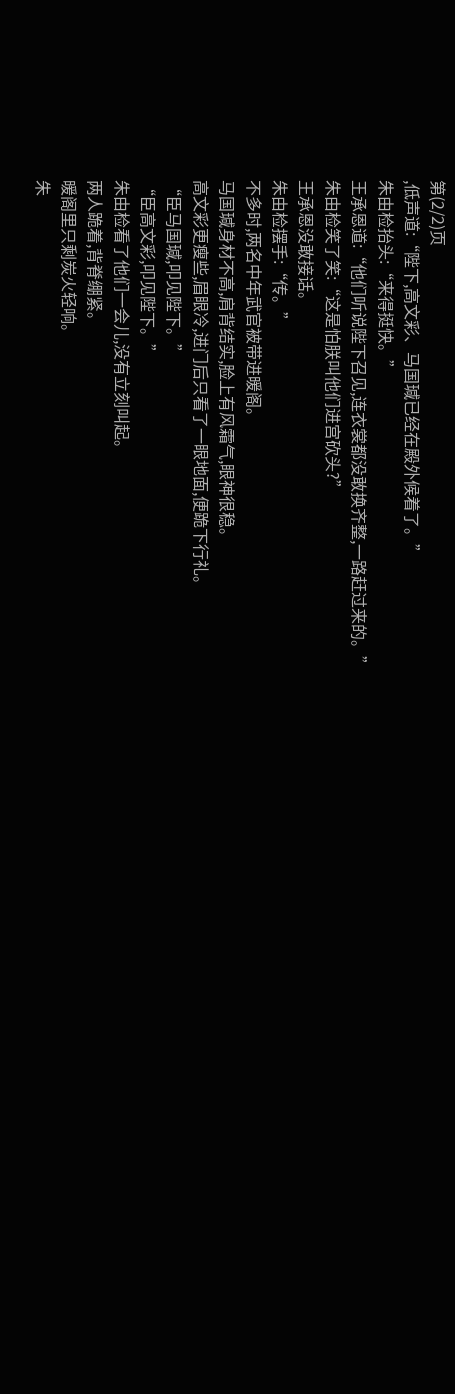第(2/2)页
,低声道:“陛下,高文彩、马国瑊已经在殿外候着了。”
朱由检抬头:“来得挺快。”
王承恩道:“他们听说陛下召见,连衣裳都没敢换齐整,一路赶过来的。”
朱由检笑了笑:“这是怕朕叫他们进宫砍头?”
王承恩没敢接话。
朱由检摆手:“传。”
不多时,两名中年武官被带进暖阁。
马国瑊身材不高,肩背结实,脸上有风霜气,眼神很稳。
高文彩更瘦些,眉眼冷,进门后只看了一眼地面,便跪下行礼。
“臣马国瑊,叩见陛下。”
“臣高文彩,叩见陛下。”
朱由检看了他们一会儿,没有立刻叫起。
两人跪着,背脊绷紧。
暖阁里只剩炭火轻响。
朱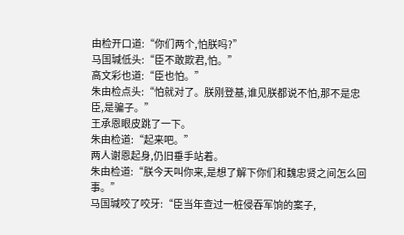由检开口道:“你们两个,怕朕吗?”
马国瑊低头:“臣不敢欺君,怕。”
高文彩也道:“臣也怕。”
朱由检点头:“怕就对了。朕刚登基,谁见朕都说不怕,那不是忠臣,是骗子。”
王承恩眼皮跳了一下。
朱由检道:“起来吧。”
两人谢恩起身,仍旧垂手站着。
朱由检道:“朕今天叫你来,是想了解下你们和魏忠贤之间怎么回事。”
马国瑊咬了咬牙:“臣当年查过一桩侵吞军饷的案子,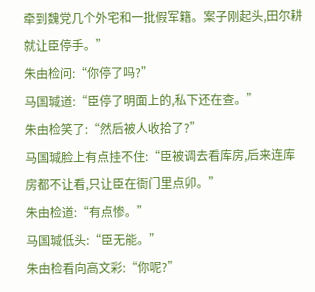牵到魏党几个外宅和一批假军籍。案子刚起头,田尔耕就让臣停手。”
朱由检问:“你停了吗?”
马国瑊道:“臣停了明面上的,私下还在查。”
朱由检笑了:“然后被人收拾了?”
马国瑊脸上有点挂不住:“臣被调去看库房,后来连库房都不让看,只让臣在衙门里点卯。”
朱由检道:“有点惨。”
马国瑊低头:“臣无能。”
朱由检看向高文彩:“你呢?”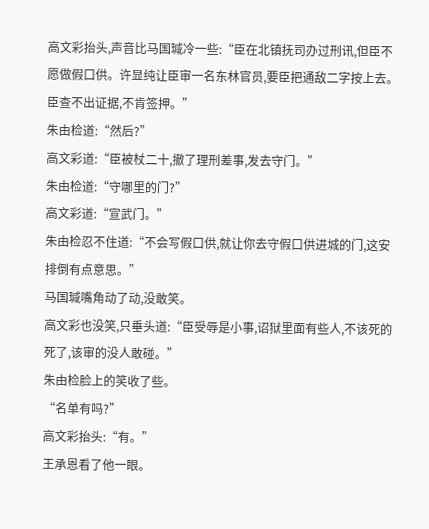高文彩抬头,声音比马国瑊冷一些:“臣在北镇抚司办过刑讯,但臣不愿做假口供。许显纯让臣审一名东林官员,要臣把通敌二字按上去。臣查不出证据,不肯签押。”
朱由检道:“然后?”
高文彩道:“臣被杖二十,撤了理刑差事,发去守门。”
朱由检道:“守哪里的门?”
高文彩道:“宣武门。”
朱由检忍不住道:“不会写假口供,就让你去守假口供进城的门,这安排倒有点意思。”
马国瑊嘴角动了动,没敢笑。
高文彩也没笑,只垂头道:“臣受辱是小事,诏狱里面有些人,不该死的死了,该审的没人敢碰。”
朱由检脸上的笑收了些。
“名单有吗?”
高文彩抬头:“有。”
王承恩看了他一眼。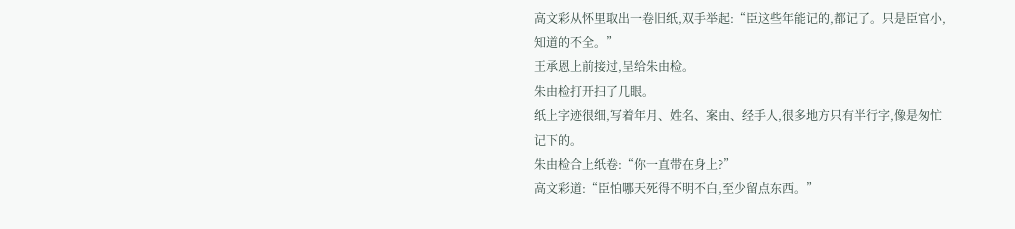高文彩从怀里取出一卷旧纸,双手举起:“臣这些年能记的,都记了。只是臣官小,知道的不全。”
王承恩上前接过,呈给朱由检。
朱由检打开扫了几眼。
纸上字迹很细,写着年月、姓名、案由、经手人,很多地方只有半行字,像是匆忙记下的。
朱由检合上纸卷:“你一直带在身上?”
高文彩道:“臣怕哪天死得不明不白,至少留点东西。”